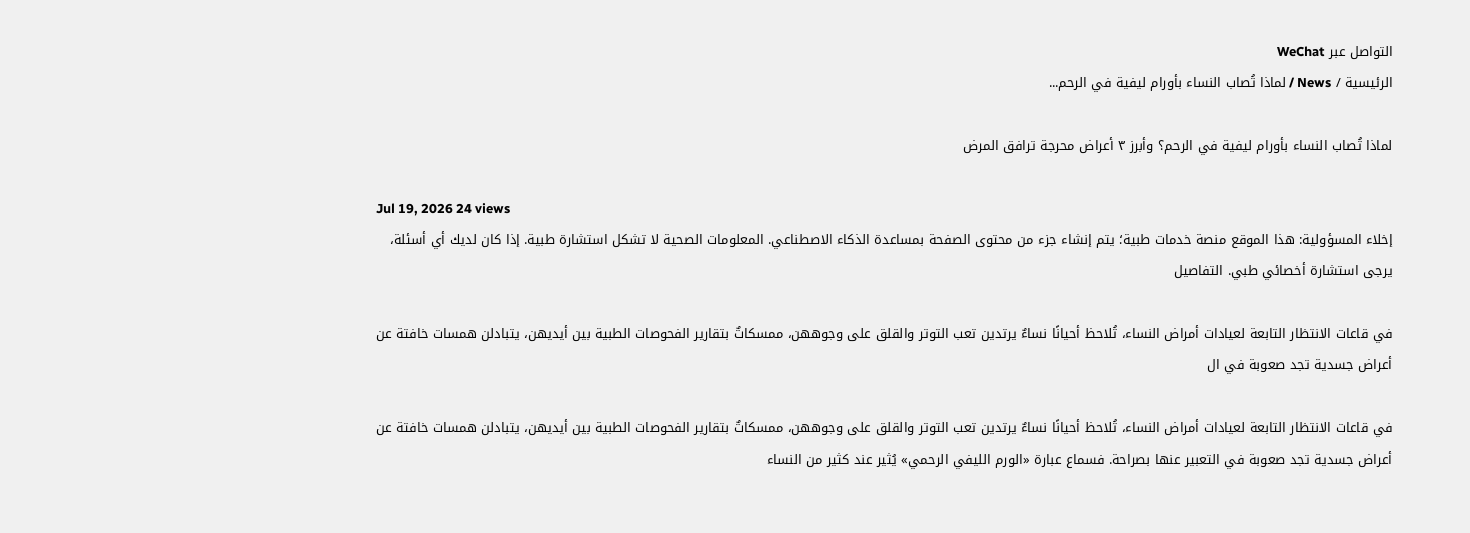التواصل عبر WeChat
الرئيسية / News / لماذا تُصاب النساء بأورام ليفية في الرحم...

لماذا تُصاب النساء بأورام ليفية في الرحم؟ وأبرز ٣ أعراض محرجة ترافق المرض

Jul 19, 2026 24 views
إخلاء المسؤولية: هذا الموقع منصة خدمات طبية؛ يتم إنشاء جزء من محتوى الصفحة بمساعدة الذكاء الاصطناعي. المعلومات الصحية لا تشكل استشارة طبية. إذا كان لديك أي أسئلة، يرجى استشارة أخصائي طبي. التفاصيل

في قاعات الانتظار التابعة لعيادات أمراض النساء، تُلاحظ أحيانًا نساءٌ يرتدين تعب التوتر والقلق على وجوههن، ممسكاتٌ بتقارير الفحوصات الطبية بين أيديهن، يتبادلن همسات خافتة عن أعراض جسدية تجد صعوبة في ال

في قاعات الانتظار التابعة لعيادات أمراض النساء، تُلاحظ أحيانًا نساءٌ يرتدين تعب التوتر والقلق على وجوههن، ممسكاتٌ بتقارير الفحوصات الطبية بين أيديهن، يتبادلن همسات خافتة عن أعراض جسدية تجد صعوبة في التعبير عنها بصراحة. فسماع عبارة «الورم الليفي الرحمي» يُثير عند كثير من النساء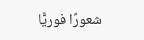شعورًا فوريًّا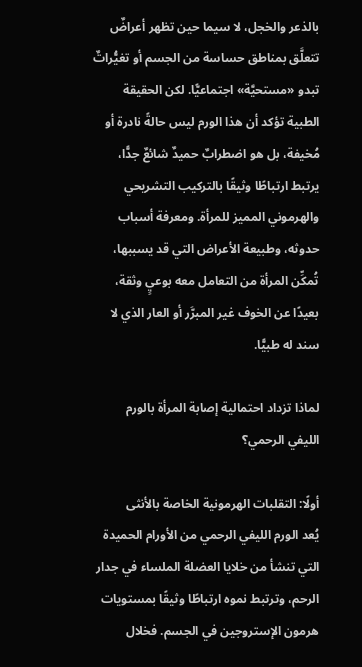بالذعر والخجل، لا سيما حين تظهر أعراضٌ تتعلَّق بمناطق حساسة من الجسم أو تغيُّراتٌ تبدو «مستحيَّة» اجتماعيًّا. لكن الحقيقة الطبية تؤكد أن هذا الورم ليس حالةً نادرة أو مُخيفة، بل هو اضطرابٌ حميدٌ شائعٌ جدًّا، يرتبط ارتباطًا وثيقًا بالتركيب التشريحي والهرموني المميز للمرأة. ومعرفة أسباب حدوثه، وطبيعة الأعراض التي قد يسببها، تُمكِّن المرأة من التعامل معه بوعيٍ وثقة، بعيدًا عن الخوف غير المبرَّر أو العار الذي لا سند له طبيًّا.

لماذا تزداد احتمالية إصابة المرأة بالورم الليفي الرحمي؟

أولًا: التقلبات الهرمونية الخاصة بالأنثى
يُعد الورم الليفي الرحمي من الأورام الحميدة التي تنشأ من خلايا العضلة الملساء في جدار الرحم، وترتبط نموه ارتباطًا وثيقًا بمستويات هرمون الإستروجين في الجسم. فخلال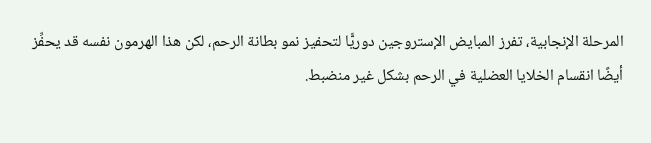المرحلة الإنجابية، تفرز المبايض الإستروجين دوريًّا لتحفيز نمو بطانة الرحم، لكن هذا الهرمون نفسه قد يحفِّز أيضًا انقسام الخلايا العضلية في الرحم بشكل غير منضبط.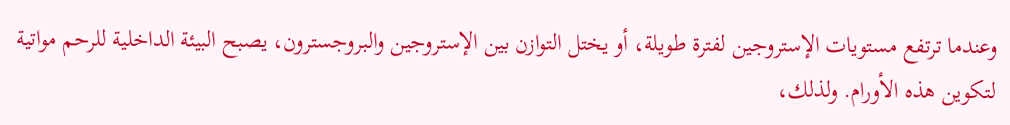وعندما ترتفع مستويات الإستروجين لفترة طويلة، أو يختل التوازن بين الإستروجين والبروجسترون، يصبح البيئة الداخلية للرحم مواتية لتكوين هذه الأورام. ولذلك،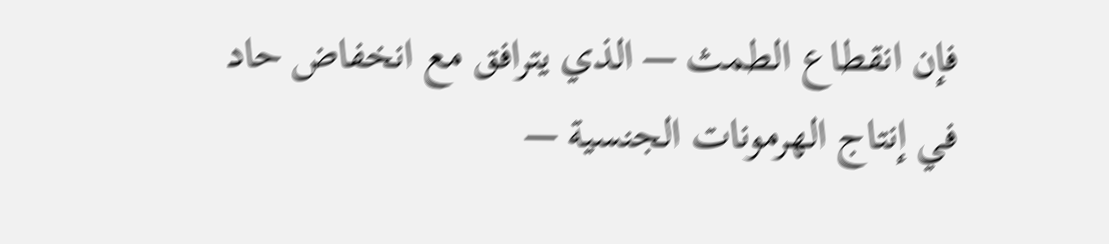فإن انقطاع الطمث — الذي يترافق مع انخفاض حاد في إنتاج الهرمونات الجنسية —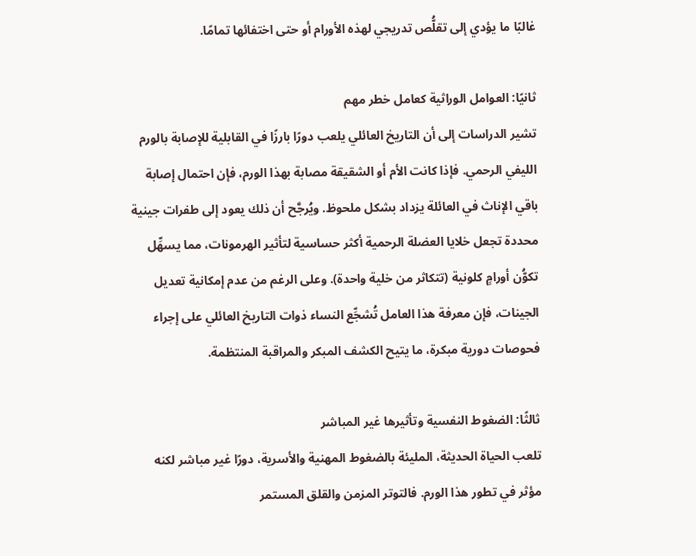غالبًا ما يؤدي إلى تقلُّص تدريجي لهذه الأورام أو حتى اختفائها تمامًا.

ثانيًا: العوامل الوراثية كعامل خطر مهم
تشير الدراسات إلى أن التاريخ العائلي يلعب دورًا بارزًا في القابلية للإصابة بالورم الليفي الرحمي. فإذا كانت الأم أو الشقيقة مصابة بهذا الورم، فإن احتمال إصابة باقي الإناث في العائلة يزداد بشكل ملحوظ. ويُرجَّح أن ذلك يعود إلى طفرات جينية محددة تجعل خلايا العضلة الرحمية أكثر حساسية لتأثير الهرمونات، مما يسهِّل تكوُّن أورامٍ كلونية (تتكاثر من خلية واحدة). وعلى الرغم من عدم إمكانية تعديل الجينات، فإن معرفة هذا العامل تُشجِّع النساء ذوات التاريخ العائلي على إجراء فحوصات دورية مبكرة، ما يتيح الكشف المبكر والمراقبة المنتظمة.

ثالثًا: الضغوط النفسية وتأثيرها غير المباشر
تلعب الحياة الحديثة، المليئة بالضغوط المهنية والأسرية، دورًا غير مباشر لكنه مؤثر في تطور هذا الورم. فالتوتر المزمن والقلق المستمر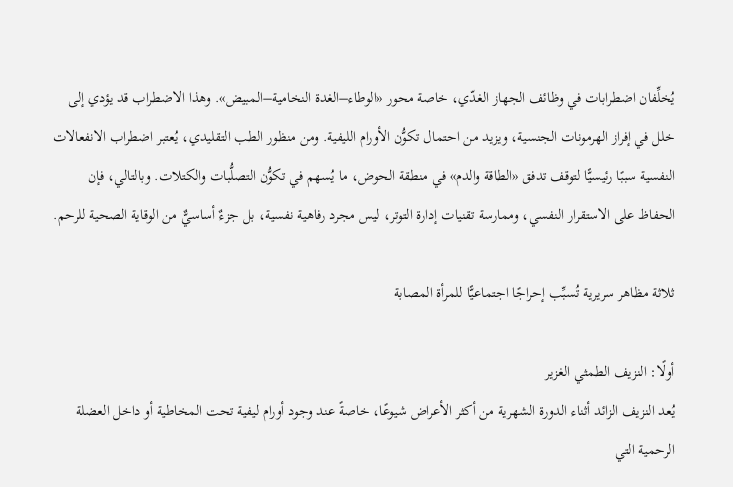يُخلِّفان اضطرابات في وظائف الجهاز الغدّي، خاصة محور «الوطاء–الغدة النخامية–المبيض». وهذا الاضطراب قد يؤدي إلى خلل في إفراز الهرمونات الجنسية، ويزيد من احتمال تكوُّن الأورام الليفية. ومن منظور الطب التقليدي، يُعتبر اضطراب الانفعالات النفسية سببًا رئيسيًّا لتوقف تدفق «الطاقة والدم» في منطقة الحوض، ما يُسهم في تكوُّن التصلُّبات والكتلات. وبالتالي، فإن الحفاظ على الاستقرار النفسي، وممارسة تقنيات إدارة التوتر، ليس مجرد رفاهية نفسية، بل جزءٌ أساسيٌّ من الوقاية الصحية للرحم.

ثلاثة مظاهر سريرية تُسبِّب إحراجًا اجتماعيًّا للمرأة المصابة

أولًا: النزيف الطمثي الغزير
يُعد النزيف الزائد أثناء الدورة الشهرية من أكثر الأعراض شيوعًا، خاصةً عند وجود أورام ليفية تحت المخاطية أو داخل العضلة الرحمية التي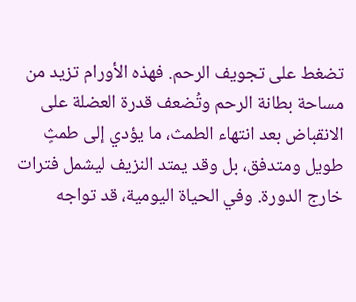تضغط على تجويف الرحم. فهذه الأورام تزيد من مساحة بطانة الرحم وتُضعف قدرة العضلة على الانقباض بعد انتهاء الطمث، ما يؤدي إلى طمثٍ طويل ومتدفق، بل وقد يمتد النزيف ليشمل فترات خارج الدورة. وفي الحياة اليومية، قد تواجه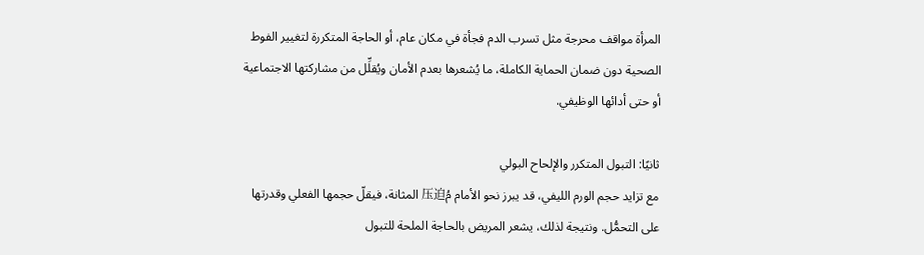المرأة مواقف محرجة مثل تسرب الدم فجأة في مكان عام، أو الحاجة المتكررة لتغيير الفوط الصحية دون ضمان الحماية الكاملة، ما يُشعرها بعدم الأمان ويُقلِّل من مشاركتها الاجتماعية أو حتى أدائها الوظيفي.

ثانيًا: التبول المتكرر والإلحاح البولي
مع تزايد حجم الورم الليفي، قد يبرز نحو الأمام مُ压迫 المثانة، فيقلّ حجمها الفعلي وقدرتها على التحمُّل. ونتيجة لذلك، يشعر المريض بالحاجة الملحة للتبول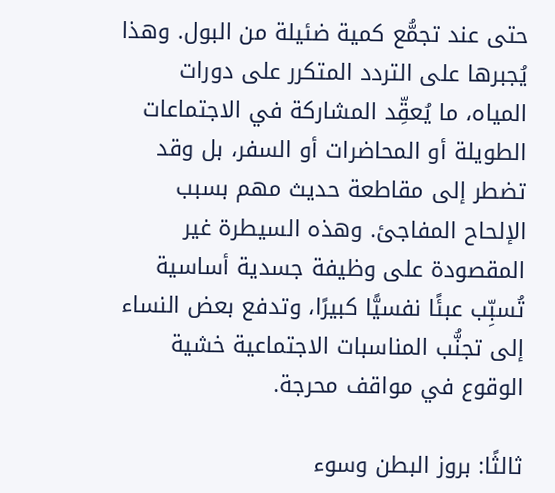حتى عند تجمُّع كمية ضئيلة من البول. وهذا يُجبرها على التردد المتكرر على دورات المياه، ما يُعقِّد المشاركة في الاجتماعات الطويلة أو المحاضرات أو السفر، بل وقد تضطر إلى مقاطعة حديث مهم بسبب الإلحاح المفاجئ. وهذه السيطرة غير المقصودة على وظيفة جسدية أساسية تُسبِّب عبئًا نفسيًّا كبيرًا، وتدفع بعض النساء إلى تجنُّب المناسبات الاجتماعية خشية الوقوع في مواقف محرجة.

ثالثًا: بروز البطن وسوء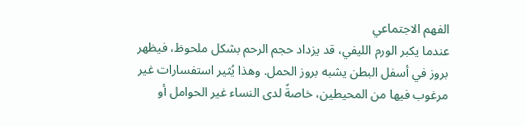الفهم الاجتماعي
عندما يكبر الورم الليفي، قد يزداد حجم الرحم بشكل ملحوظ، فيظهر بروز في أسفل البطن يشبه بروز الحمل. وهذا يُثير استفسارات غير مرغوب فيها من المحيطين، خاصةً لدى النساء غير الحوامل أو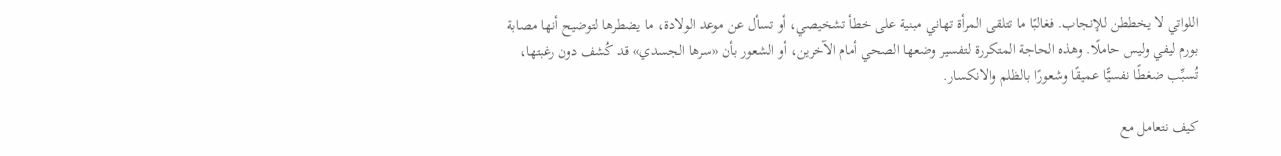اللواتي لا يخططن للإنجاب. فغالبًا ما تتلقى المرأة تهاني مبنية على خطأ تشخيصي، أو تسأل عن موعد الولادة، ما يضطرها لتوضيح أنها مصابة بورم ليفي وليس حاملًا. وهذه الحاجة المتكررة لتفسير وضعها الصحي أمام الآخرين، أو الشعور بأن «سرها الجسدي» قد كُشف دون رغبتها، تُسبِّب ضغطًا نفسيًّا عميقًا وشعورًا بالظلم والانكسار.

كيف نتعامل مع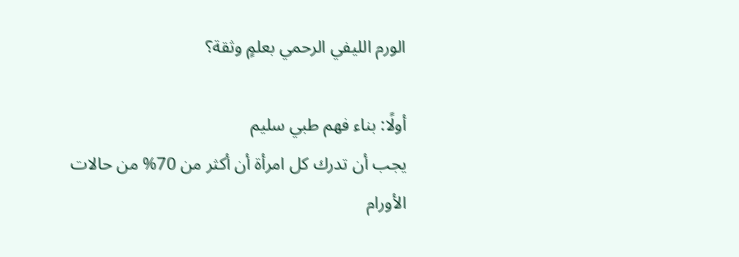الورم الليفي الرحمي بعلمٍ وثقة؟

أولًا: بناء فهم طبي سليم
يجب أن تدرك كل امرأة أن أكثر من 70% من حالات الأورام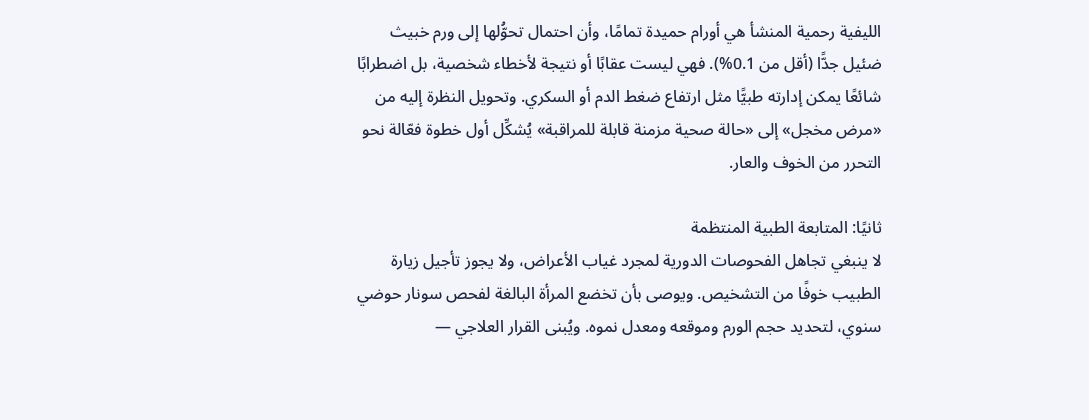الليفية رحمية المنشأ هي أورام حميدة تمامًا، وأن احتمال تحوُّلها إلى ورم خبيث ضئيل جدًّا (أقل من 0.1%). فهي ليست عقابًا أو نتيجة لأخطاء شخصية، بل اضطرابًا شائعًا يمكن إدارته طبيًّا مثل ارتفاع ضغط الدم أو السكري. وتحويل النظرة إليه من «مرض مخجل» إلى «حالة صحية مزمنة قابلة للمراقبة» يُشكِّل أول خطوة فعّالة نحو التحرر من الخوف والعار.

ثانيًا: المتابعة الطبية المنتظمة
لا ينبغي تجاهل الفحوصات الدورية لمجرد غياب الأعراض، ولا يجوز تأجيل زيارة الطبيب خوفًا من التشخيص. ويوصى بأن تخضع المرأة البالغة لفحص سونار حوضي سنوي، لتحديد حجم الورم وموقعه ومعدل نموه. ويُبنى القرار العلاجي —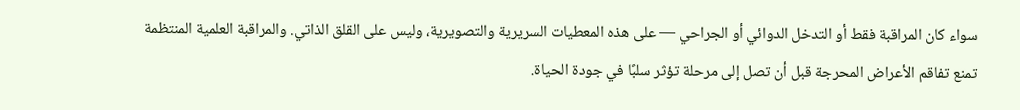سواء كان المراقبة فقط أو التدخل الدوائي أو الجراحي — على هذه المعطيات السريرية والتصويرية، وليس على القلق الذاتي. والمراقبة العلمية المنتظمة تمنع تفاقم الأعراض المحرجة قبل أن تصل إلى مرحلة تؤثر سلبًا في جودة الحياة.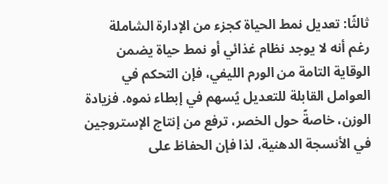ثالثًا: تعديل نمط الحياة كجزء من الإدارة الشاملة
رغم أنه لا يوجد نظام غذائي أو نمط حياة يضمن الوقاية التامة من الورم الليفي، فإن التحكم في العوامل القابلة للتعديل يُسهم في إبطاء نموه. فزيادة الوزن، خاصةً حول الخصر، ترفع من إنتاج الإستروجين في الأنسجة الدهنية، لذا فإن الحفاظ على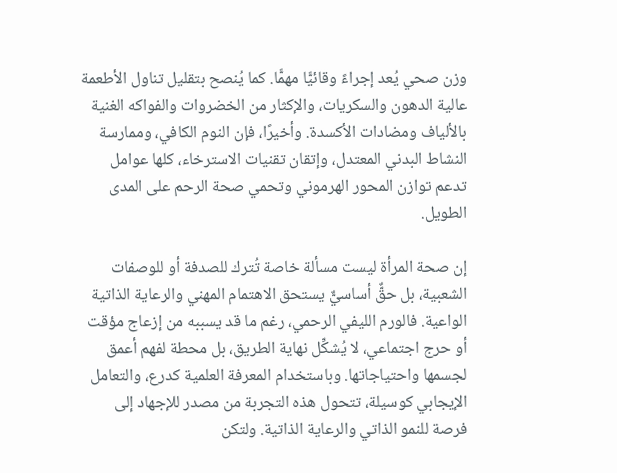وزن صحي يُعد إجراءً وقائيًّا مهمًّا. كما يُنصح بتقليل تناول الأطعمة عالية الدهون والسكريات، والإكثار من الخضروات والفواكه الغنية بالألياف ومضادات الأكسدة. وأخيرًا، فإن النوم الكافي، وممارسة النشاط البدني المعتدل، وإتقان تقنيات الاسترخاء، كلها عوامل تدعم توازن المحور الهرموني وتحمي صحة الرحم على المدى الطويل.

إن صحة المرأة ليست مسألة خاصة تُترك للصدفة أو للوصفات الشعبية، بل حقٌّ أساسيٌّ يستحق الاهتمام المهني والرعاية الذاتية الواعية. فالورم الليفي الرحمي، رغم ما قد يسببه من إزعاج مؤقت أو حرج اجتماعي، لا يُشكِّل نهاية الطريق، بل محطة لفهم أعمق لجسمها واحتياجاتها. وباستخدام المعرفة العلمية كدرع، والتعامل الإيجابي كوسيلة، تتحول هذه التجربة من مصدر للإجهاد إلى فرصة للنمو الذاتي والرعاية الذاتية. ولتكن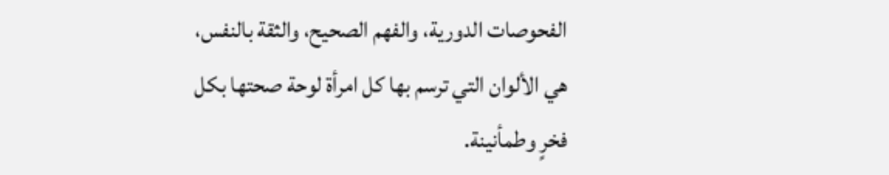الفحوصات الدورية، والفهم الصحيح، والثقة بالنفس، هي الألوان التي ترسم بها كل امرأة لوحة صحتها بكل فخرٍ وطمأنينة.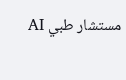مستشار طبي AI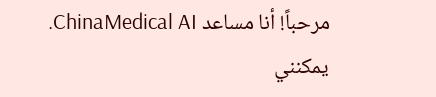مرحباً! أنا مساعد ChinaMedical AI. يمكنني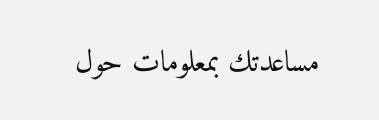مساعدتك بمعلومات حول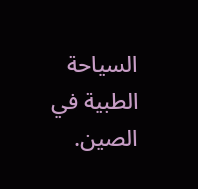السياحة الطبية في الصين.